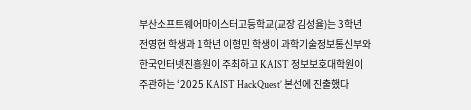부산소프트웨어마이스터고등학교(교장 김성율)는 3학년 전영현 학생과 1학년 이형민 학생이 과학기술정보통신부와 한국인터넷진흥원이 주최하고 KAIST 정보보호대학원이 주관하는 ‘2025 KAIST HackQuest’ 본선에 진출했다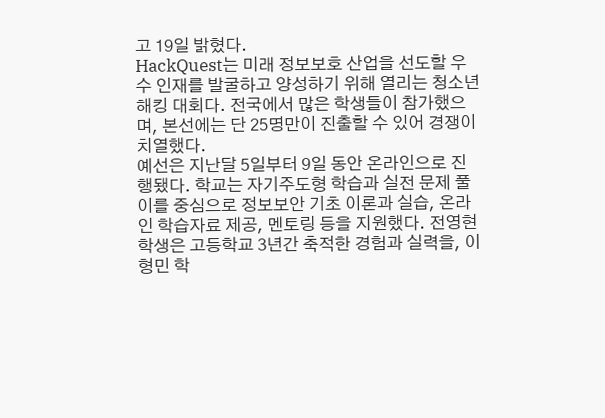고 19일 밝혔다.
HackQuest는 미래 정보보호 산업을 선도할 우수 인재를 발굴하고 양성하기 위해 열리는 청소년 해킹 대회다. 전국에서 많은 학생들이 참가했으며, 본선에는 단 25명만이 진출할 수 있어 경쟁이 치열했다.
예선은 지난달 5일부터 9일 동안 온라인으로 진행됐다. 학교는 자기주도형 학습과 실전 문제 풀이를 중심으로 정보보안 기초 이론과 실습, 온라인 학습자료 제공, 멘토링 등을 지원했다. 전영현 학생은 고등학교 3년간 축적한 경험과 실력을, 이형민 학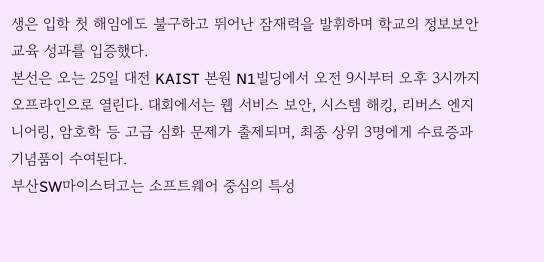생은 입학 첫 해임에도 불구하고 뛰어난 잠재력을 발휘하며 학교의 정보보안 교육 성과를 입증했다.
본선은 오는 25일 대전 KAIST 본원 N1빌딩에서 오전 9시부터 오후 3시까지 오프라인으로 열린다. 대회에서는 웹 서비스 보안, 시스템 해킹, 리버스 엔지니어링, 암호학 등 고급 심화 문제가 출제되며, 최종 상위 3명에게 수료증과 기념품이 수여된다.
부산SW마이스터고는 소프트웨어 중심의 특성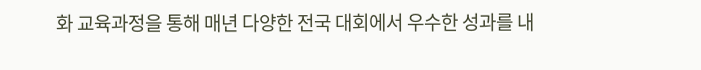화 교육과정을 통해 매년 다양한 전국 대회에서 우수한 성과를 내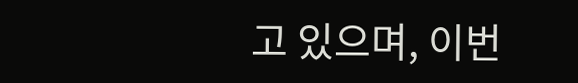고 있으며, 이번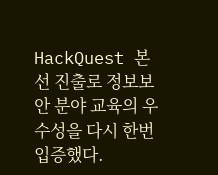HackQuest 본선 진출로 정보보안 분야 교육의 우수성을 다시 한번 입증했다.